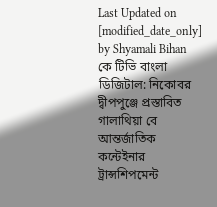Last Updated on [modified_date_only] by Shyamali Bihan
কে টিভি বাংলা ডিজিটাল: নিকোবর দ্বীপপুঞ্জে প্রস্তাবিত গালাথিয়া বে আন্তর্জাতিক কন্টেইনার ট্রান্সশিপমেন্ট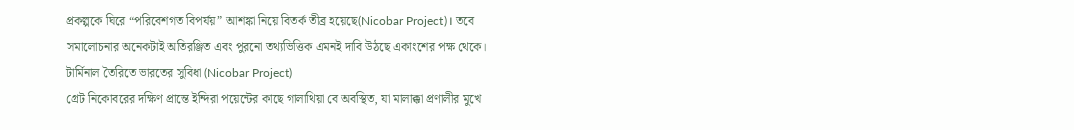প্রকল্পকে ঘিরে “পরিবেশগত বিপর্যয়” আশঙ্কা নিয়ে বিতর্ক তীব্র হয়েছে(Nicobar Project)। তবে সমালোচনার অনেকটাই অতিরঞ্জিত এবং পুরনো তথ্যভিত্তিক এমনই দাবি উঠছে একাংশের পক্ষ থেকে।
টার্মিনাল তৈরিতে ভারতের সুবিধা (Nicobar Project)
গ্রেট নিকোবরের দক্ষিণ প্রান্তে ইন্দিরা পয়েন্টের কাছে গালাথিয়া বে অবস্থিত, যা মালাক্কা প্রণালীর মুখে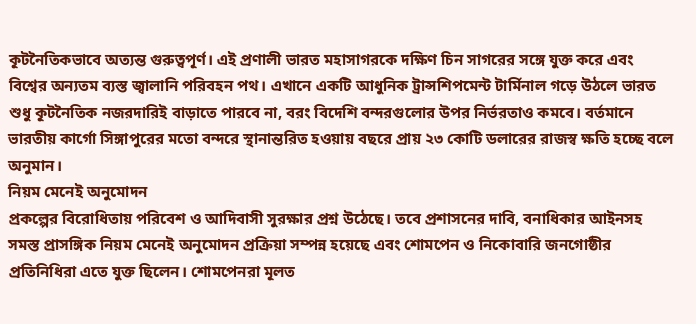কূটনৈতিকভাবে অত্যন্ত গুরুত্বপূর্ণ। এই প্রণালী ভারত মহাসাগরকে দক্ষিণ চিন সাগরের সঙ্গে যুক্ত করে এবং বিশ্বের অন্যতম ব্যস্ত জ্বালানি পরিবহন পথ। এখানে একটি আধুনিক ট্রান্সশিপমেন্ট টার্মিনাল গড়ে উঠলে ভারত শুধু কূটনৈতিক নজরদারিই বাড়াতে পারবে না, বরং বিদেশি বন্দরগুলোর উপর নির্ভরতাও কমবে। বর্তমানে ভারতীয় কার্গো সিঙ্গাপুরের মতো বন্দরে স্থানান্তরিত হওয়ায় বছরে প্রায় ২৩ কোটি ডলারের রাজস্ব ক্ষতি হচ্ছে বলে অনুমান।
নিয়ম মেনেই অনুমোদন
প্রকল্পের বিরোধিতায় পরিবেশ ও আদিবাসী সুরক্ষার প্রশ্ন উঠেছে। তবে প্রশাসনের দাবি, বনাধিকার আইনসহ সমস্ত প্রাসঙ্গিক নিয়ম মেনেই অনুমোদন প্রক্রিয়া সম্পন্ন হয়েছে এবং শোমপেন ও নিকোবারি জনগোষ্ঠীর প্রতিনিধিরা এতে যুক্ত ছিলেন। শোমপেনরা মূলত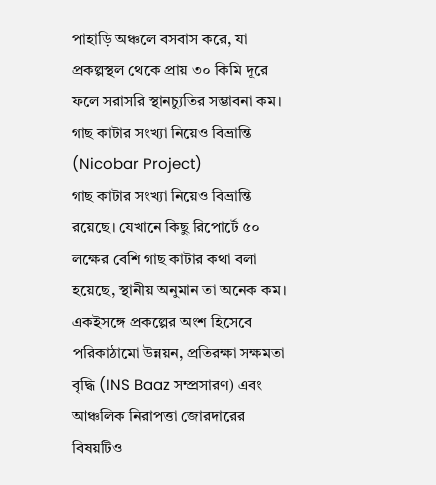পাহাড়ি অঞ্চলে বসবাস করে, যা প্রকল্পস্থল থেকে প্রায় ৩০ কিমি দূরে ফলে সরাসরি স্থানচ্যুতির সম্ভাবনা কম।
গাছ কাটার সংখ্যা নিয়েও বিভ্রান্তি (Nicobar Project)
গাছ কাটার সংখ্যা নিয়েও বিভ্রান্তি রয়েছে। যেখানে কিছু রিপোর্টে ৫০ লক্ষের বেশি গাছ কাটার কথা বলা হয়েছে, স্থানীয় অনুমান তা অনেক কম। একইসঙ্গে প্রকল্পের অংশ হিসেবে পরিকাঠামো উন্নয়ন, প্রতিরক্ষা সক্ষমতা বৃদ্ধি (INS Baaz সম্প্রসারণ) এবং আঞ্চলিক নিরাপত্তা জোরদারের বিষয়টিও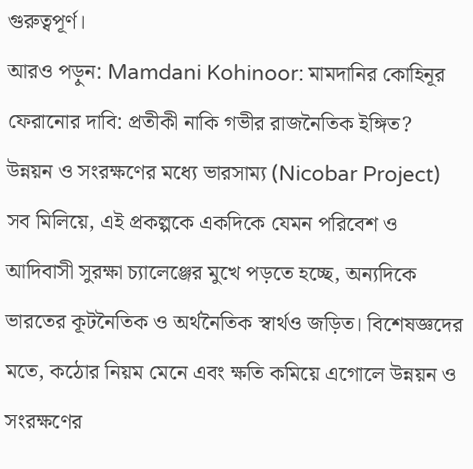গুরুত্বপূর্ণ।
আরও পড়ুন: Mamdani Kohinoor: মামদানির কোহিনূর ফেরানোর দাবি: প্রতীকী নাকি গভীর রাজনৈতিক ইঙ্গিত?
উন্নয়ন ও সংরক্ষণের মধ্যে ভারসাম্য (Nicobar Project)
সব মিলিয়ে, এই প্রকল্পকে একদিকে যেমন পরিবেশ ও আদিবাসী সুরক্ষা চ্যালেঞ্জের মুখে পড়তে হচ্ছে, অন্যদিকে ভারতের কূটনৈতিক ও অর্থনৈতিক স্বার্থও জড়িত। বিশেষজ্ঞদের মতে, কঠোর নিয়ম মেনে এবং ক্ষতি কমিয়ে এগোলে উন্নয়ন ও সংরক্ষণের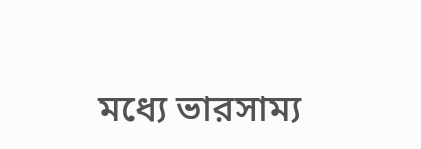মধ্যে ভারসাম্য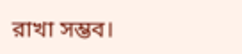রাখা সম্ভব।